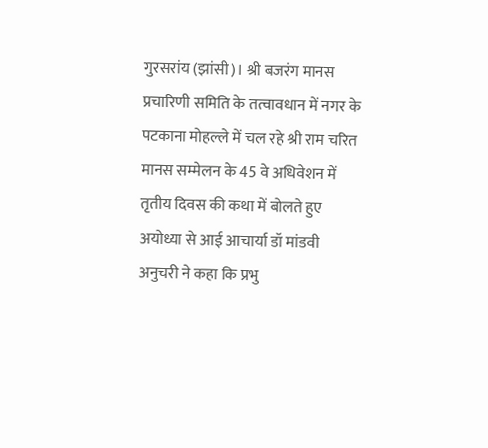गुरसरांय (झांसी)। श्री बजरंग मानस प्रचारिणी समिति के तत्वावधान में नगर के पटकाना मोहल्ले में चल रहे श्री राम चरित मानस सम्मेलन के 45 वे अधिवेशन में तृतीय दिवस की कथा में बोलते हुए अयोध्या से आई आचार्या डॉ मांडवी अनुचरी ने कहा कि प्रभु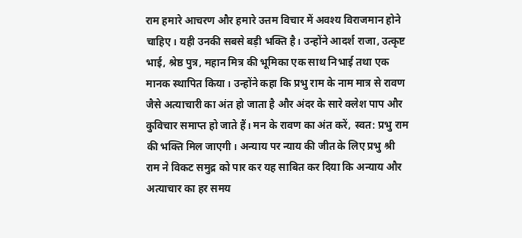राम हमारे आचरण और हमारे उत्तम विचार में अवश्य विराजमान होने चाहिए। यही उनकी सबसे बड़ी भक्ति है। उन्होंने आदर्श राजा, उत्कृष्ट भाई, श्रेष्ठ पुत्र, महान मित्र की भूमिका एक साथ निभाई तथा एक मानक स्थापित किया। उन्होंने कहा कि प्रभु राम के नाम मात्र से रावण जैसे अत्याचारी का अंत हो जाता है और अंदर के सारे क्लेश पाप और कुविचार समाप्त हो जाते हैं। मन के रावण का अंत करें, स्वत: प्रभु राम की भक्ति मिल जाएगी। अन्याय पर न्याय की जीत के लिए प्रभु श्री राम ने विकट समुद्र को पार कर यह साबित कर दिया कि अन्याय और अत्याचार का हर समय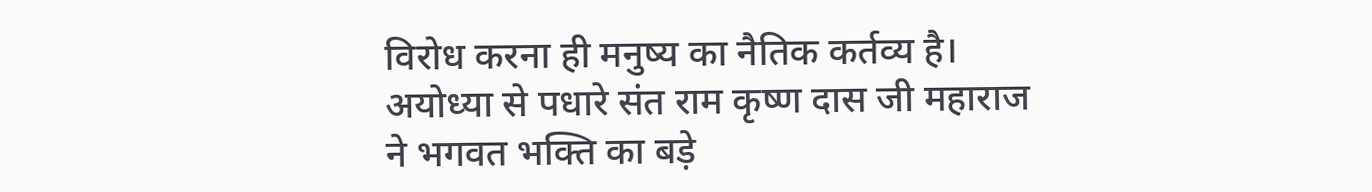विरोध करना ही मनुष्य का नैतिक कर्तव्य है।
अयोध्या से पधारे संत राम कृष्ण दास जी महाराज ने भगवत भक्ति का बड़े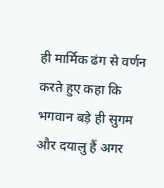ही मार्मिक ढंग से वर्णन करते हुए कहा कि भगवान बड़े ही सुगम और दयालु हैं अगर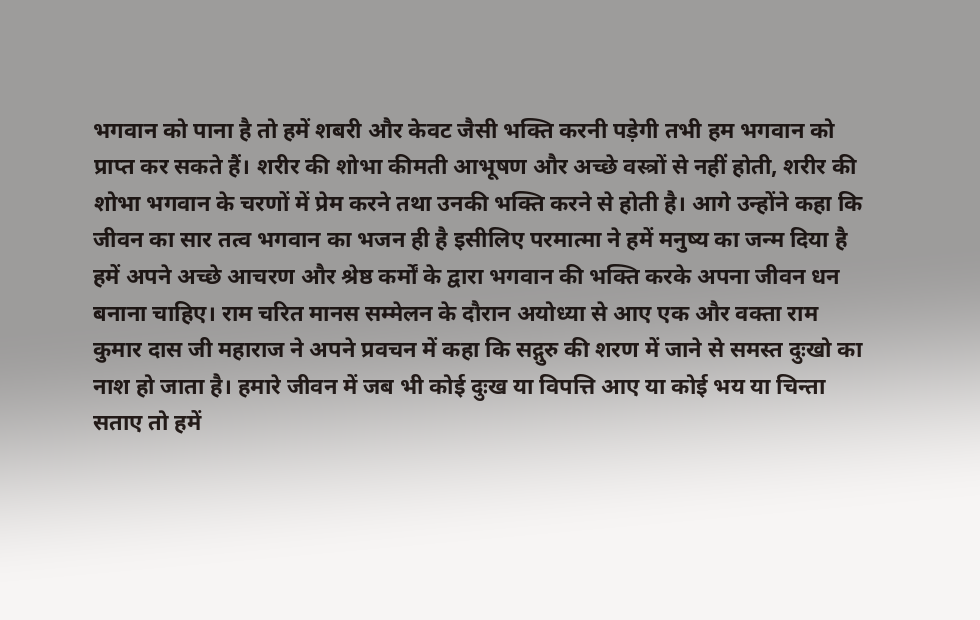भगवान को पाना है तो हमें शबरी और केवट जैसी भक्ति करनी पड़ेगी तभी हम भगवान को प्राप्त कर सकते हैं। शरीर की शोभा कीमती आभूषण और अच्छे वस्त्रों से नहीं होती, शरीर की शोभा भगवान के चरणों में प्रेम करने तथा उनकी भक्ति करने से होती है। आगे उन्होंने कहा कि जीवन का सार तत्व भगवान का भजन ही है इसीलिए परमात्मा ने हमें मनुष्य का जन्म दिया है हमें अपने अच्छे आचरण और श्रेष्ठ कर्मों के द्वारा भगवान की भक्ति करके अपना जीवन धन बनाना चाहिए। राम चरित मानस सम्मेलन के दौरान अयोध्या से आए एक और वक्ता राम कुमार दास जी महाराज ने अपने प्रवचन में कहा कि सद्गुरु की शरण में जाने से समस्त दुःखो का नाश हो जाता है। हमारे जीवन में जब भी कोई दुःख या विपत्ति आए या कोई भय या चिन्ता सताए तो हमें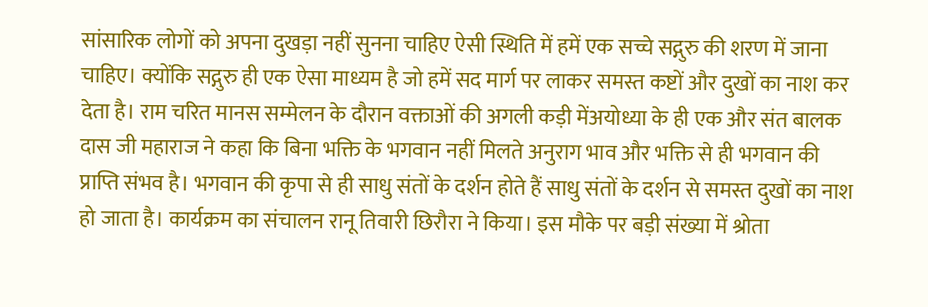सांसारिक लोगों को अपना दुखड़ा नहीं सुनना चाहिए ऐसी स्थिति में हमें एक सच्चे सद्गुरु की शरण में जाना चाहिए। क्योंकि सद्गुरु ही एक ऐसा माध्यम है जो हमें सद मार्ग पर लाकर समस्त कष्टों और दुखों का नाश कर देता है। राम चरित मानस सम्मेलन के दौरान वक्ताओं की अगली कड़ी मेंअयोध्या के ही एक और संत बालक दास जी महाराज ने कहा कि बिना भक्ति के भगवान नहीं मिलते अनुराग भाव और भक्ति से ही भगवान की प्राप्ति संभव है। भगवान की कृपा से ही साधु संतों के दर्शन होते हैं साधु संतों के दर्शन से समस्त दुखों का नाश हो जाता है। कार्यक्रम का संचालन रानू तिवारी छिरौरा ने किया। इस मौके पर बड़ी संख्या में श्रोता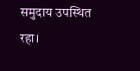समुदाय उपस्थित रहा।